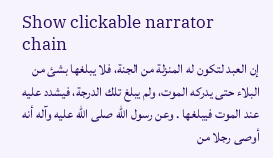Show clickable narrator chain
إن العبد لتكون له المنزلة من الجنة، فلا يبلغها بشئ من البلاء حتى يدركه الموت، ولم يبلغ تلك الدرجة، فيشدد عليه عند الموت فيبلغها . وعن رسول الله صلى الله عليه وآله أنه أوصى رجلا من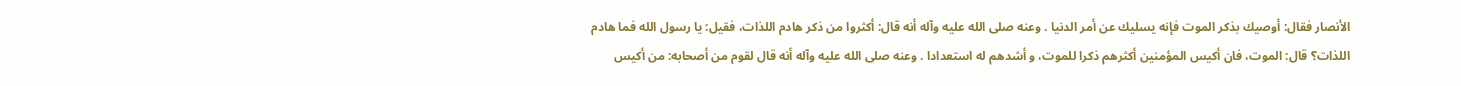الأنصار فقال: أوصيك بذكر الموت فإنه يسليك عن أمر الدنيا . وعنه صلى الله عليه وآله أنه قال: أكثروا من ذكر هادم اللذات، فقيل: يا رسول الله فما هادم اللذات؟ قال: الموت، فان أكيس المؤمنين أكثرهم ذكرا للموت، و أشدهم له استعدادا . وعنه صلى الله عليه وآله أنه قال لقوم من أصحابه: من أكيس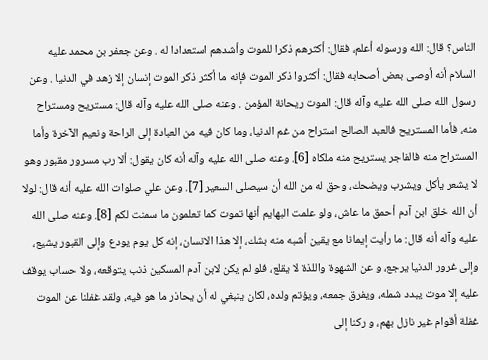الناس؟ قال: الله ورسوله أعلم، فقال: أكثرهم ذكرا للموت وأشدهم استعدادا له . وعن جعفر بن محمد عليه السلام أنه أوصى بعض أصحابه فقال: أكثروا ذكر الموت فإنه ما أكثر ذكر الموت إنسان إلا زهد في الدنيا . وعن رسول الله صلى الله عليه وآله قال: الموت ريحانة المؤمن . وعنه صلى الله عليه وآله قال: مستريح ومستراح منه، فأما المستريح فالعبد الصالح استراح من غم الدنيا، وما كان فيه من العبادة إلى الراحة ونعيم الآخرة وأما المستراح منه فالفاجر يستريح منه ملكاه [6]. وعنه صلى الله عليه وآله أنه كان يقول: ألا رب مسرور مقبور وهو لا يشعر يأكل ويشرب ويضحك، وحق له من الله أن سيصلى السعير [7]. وعن علي صلوات الله عليه أنه قال: لولا أن الله خلق ابن آدم أحمق ما عاش، ولو علمت البهايم أنها تموت كما تعلمون ما سمنت لكم [8]. وعنه صلى الله عليه وآله أنه قال: ما رأيت إيمانا مع يقين أشبه منه بشك، إلا هذا الانسان، إنه كل يوم يودع وإلى القبور يشيع، وإلى غرور الدنيا يرجع، و عن الشهوة واللذة لا يقلع، فلو لم يكن لابن آدم المسكين ذنب يتوقعه، ولا حساب يوقف عليه إلا موت يبدد شمله، ويفرق جمعه، ويؤتم ولده، لكان ينبغي له أن يحاذر ما هو فيه، ولقد غفلنا عن الموت غفلة أقوام غير نازل بهم، و ركنا إلى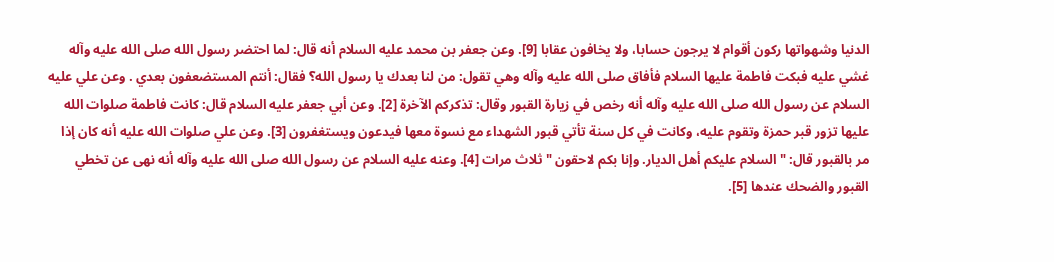الدنيا وشهواتها ركون أقوام لا يرجون حسابا، ولا يخافون عقابا [9]. وعن جعفر بن محمد عليه السلام أنه قال: لما احتضر رسول الله صلى الله عليه وآله غشي عليه فبكت فاطمة عليها السلام فأفاق صلى الله عليه وآله وهي تقول: من لنا بعدك يا رسول الله؟ فقال: أنتم المستضعفون بعدي . وعن علي عليه السلام عن رسول الله صلى الله عليه وآله أنه رخص في زيارة القبور وقال: تذكركم الآخرة [2]. وعن أبي جعفر عليه السلام قال: كانت فاطمة صلوات الله عليها تزور قبر حمزة وتقوم عليه، وكانت في كل سنة تأتي قبور الشهداء مع نسوة معها فيدعون ويستغفرون [3]. وعن علي صلوات الله عليه أنه كان إذا مر بالقبور قال: " السلام عليكم أهل الديار. وإنا بكم لاحقون " ثلاث مرات [4]. وعنه عليه السلام عن رسول الله صلى الله عليه وآله أنه نهى عن تخطي القبور والضحك عندها [5].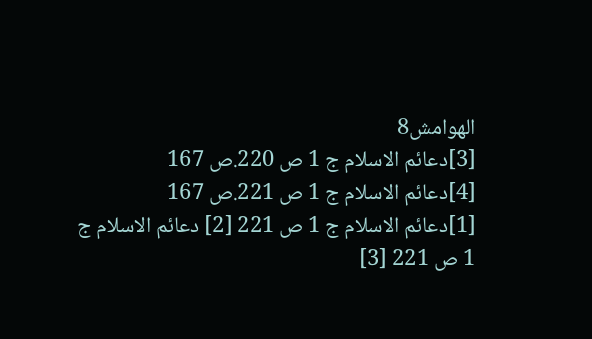الهوامش8
[3]دعائم الاسلام ج 1 ص 220.ص 167
[4]دعائم الاسلام ج 1 ص 221.ص 167
[1]دعائم الاسلام ج 1 ص 221 [2] دعائم الاسلام ج 1 ص 221 [3]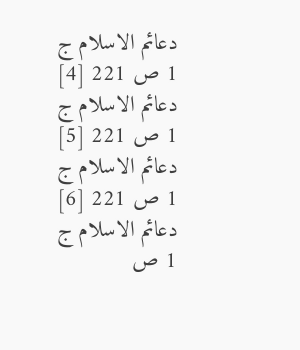دعائم الاسلام ج 1 ص 221 [4] دعائم الاسلام ج 1 ص 221 [5] دعائم الاسلام ج 1 ص 221 [6] دعائم الاسلام ج 1 ص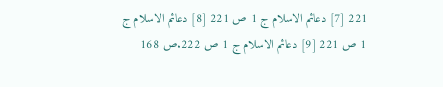221 [7] دعائم الاسلام ج 1 ص 221 [8] دعائم الاسلام ج 1 ص 221 [9] دعائم الاسلام ج 1 ص 222.ص 168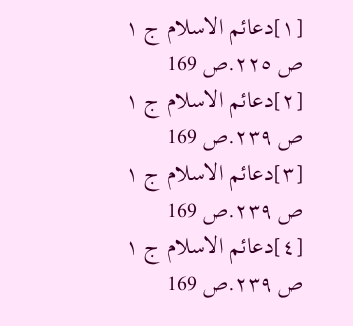[١]دعائم الاسلام ج ١ ص ٢٢٥.ص 169
[٢]دعائم الاسلام ج ١ ص ٢٣٩.ص 169
[٣]دعائم الاسلام ج ١ ص ٢٣٩.ص 169
[٤]دعائم الاسلام ج ١ ص ٢٣٩.ص 169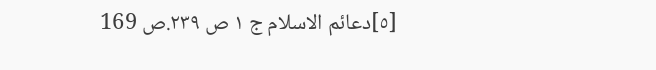[٥]دعائم الاسلام ج ١ ص ٢٣٩.ص 169